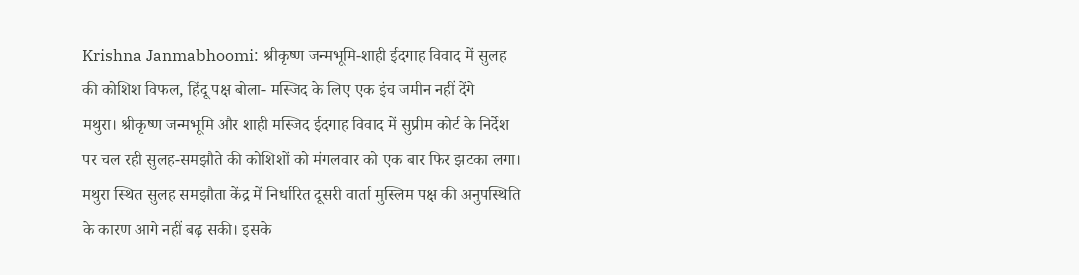Krishna Janmabhoomi: श्रीकृष्ण जन्मभूमि-शाही ईदगाह विवाद में सुलह की कोशिश विफल, हिंदू पक्ष बोला- मस्जिद के लिए एक इंच जमीन नहीं देंगे
मथुरा। श्रीकृष्ण जन्मभूमि और शाही मस्जिद ईदगाह विवाद में सुप्रीम कोर्ट के निर्देश पर चल रही सुलह-समझौते की कोशिशों को मंगलवार को एक बार फिर झटका लगा। मथुरा स्थित सुलह समझौता केंद्र में निर्धारित दूसरी वार्ता मुस्लिम पक्ष की अनुपस्थिति के कारण आगे नहीं बढ़ सकी। इसके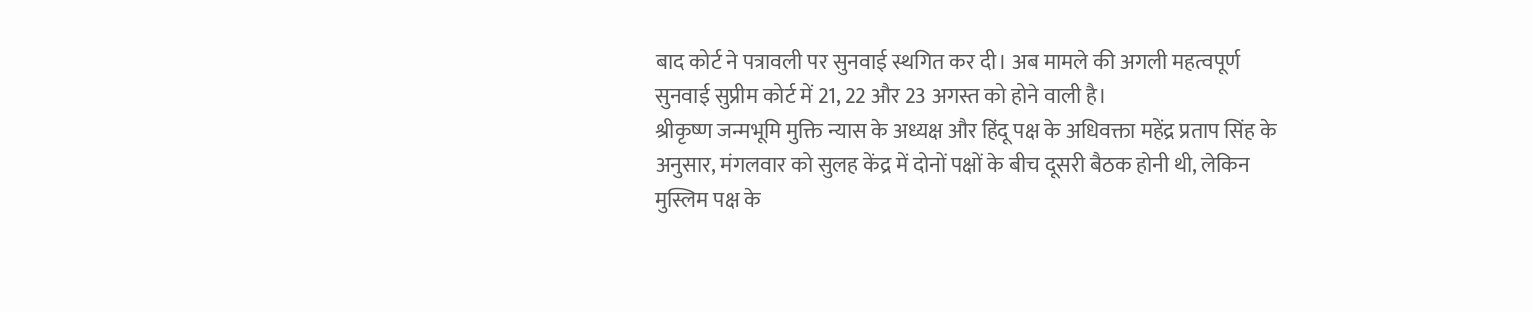बाद कोर्ट ने पत्रावली पर सुनवाई स्थगित कर दी। अब मामले की अगली महत्वपूर्ण सुनवाई सुप्रीम कोर्ट में 21, 22 और 23 अगस्त को होने वाली है।
श्रीकृष्ण जन्मभूमि मुक्ति न्यास के अध्यक्ष और हिंदू पक्ष के अधिवक्ता महेंद्र प्रताप सिंह के अनुसार, मंगलवार को सुलह केंद्र में दोनों पक्षों के बीच दूसरी बैठक होनी थी, लेकिन मुस्लिम पक्ष के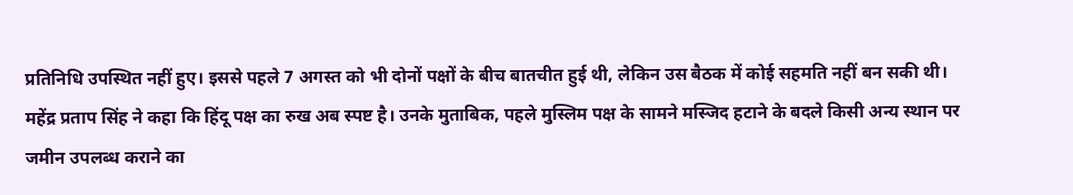प्रतिनिधि उपस्थित नहीं हुए। इससे पहले 7 अगस्त को भी दोनों पक्षों के बीच बातचीत हुई थी, लेकिन उस बैठक में कोई सहमति नहीं बन सकी थी।
महेंद्र प्रताप सिंह ने कहा कि हिंदू पक्ष का रुख अब स्पष्ट है। उनके मुताबिक, पहले मुस्लिम पक्ष के सामने मस्जिद हटाने के बदले किसी अन्य स्थान पर जमीन उपलब्ध कराने का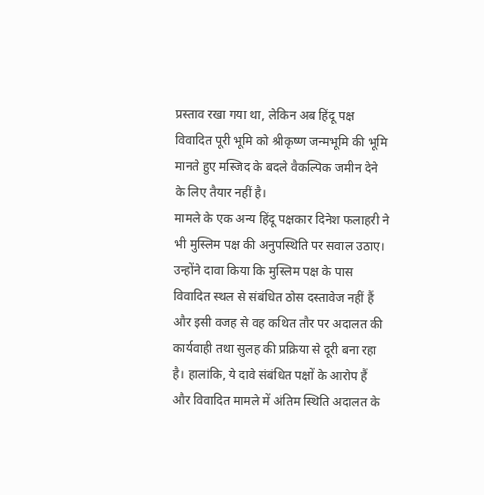प्रस्ताव रखा गया था, लेकिन अब हिंदू पक्ष विवादित पूरी भूमि को श्रीकृष्ण जन्मभूमि की भूमि मानते हुए मस्जिद के बदले वैकल्पिक जमीन देने के लिए तैयार नहीं है।
मामले के एक अन्य हिंदू पक्षकार दिनेश फलाहरी ने भी मुस्लिम पक्ष की अनुपस्थिति पर सवाल उठाए। उन्होंने दावा किया कि मुस्लिम पक्ष के पास विवादित स्थल से संबंधित ठोस दस्तावेज नहीं हैं और इसी वजह से वह कथित तौर पर अदालत की कार्यवाही तथा सुलह की प्रक्रिया से दूरी बना रहा है। हालांकि, ये दावे संबंधित पक्षों के आरोप हैं और विवादित मामले में अंतिम स्थिति अदालत के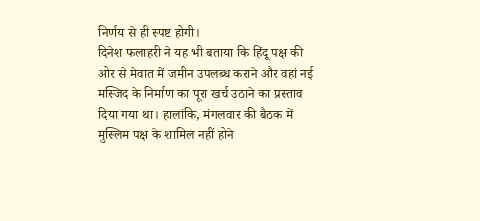निर्णय से ही स्पष्ट होगी।
दिनेश फलाहरी ने यह भी बताया कि हिंदू पक्ष की ओर से मेवात में जमीन उपलब्ध कराने और वहां नई मस्जिद के निर्माण का पूरा खर्च उठाने का प्रस्ताव दिया गया था। हालांकि, मंगलवार की बैठक में मुस्लिम पक्ष के शामिल नहीं होने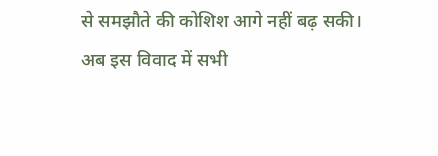से समझौते की कोशिश आगे नहीं बढ़ सकी।
अब इस विवाद में सभी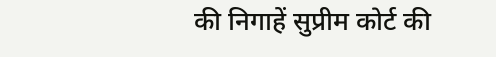की निगाहें सुप्रीम कोर्ट की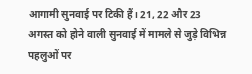आगामी सुनवाई पर टिकी हैं। 21, 22 और 23 अगस्त को होने वाली सुनवाई में मामले से जुड़े विभिन्न पहलुओं पर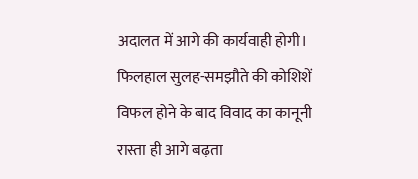अदालत में आगे की कार्यवाही होगी। फिलहाल सुलह-समझौते की कोशिशें विफल होने के बाद विवाद का कानूनी रास्ता ही आगे बढ़ता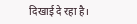दिखाई दे रहा है।